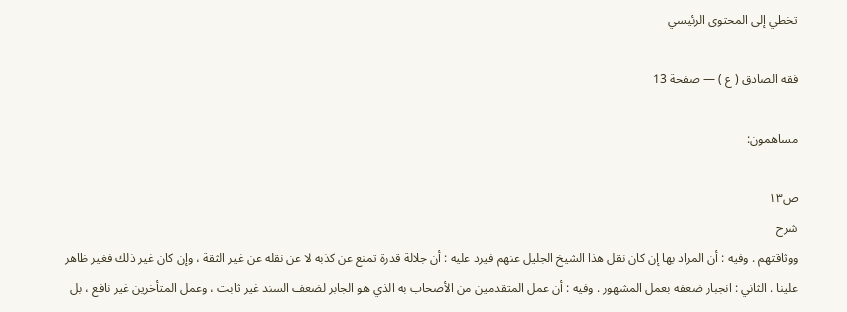تخطي إلى المحتوى الرئيسي

فقه الصادق ( ع ) — صفحة 13

مساهمون:

ص١٣
شرح
ووثاقتهم . وفيه : أن المراد بها إن كان نقل هذا الشيخ الجليل عنهم فيرد عليه : أن جلالة قدرة تمنع عن كذبه لا عن نقله عن غير الثقة ، وإن كان غير ذلك فغير ظاهر علينا . الثاني : انجبار ضعفه بعمل المشهور . وفيه : أن عمل المتقدمين من الأصحاب به الذي هو الجابر لضعف السند غير ثابت ، وعمل المتأخرين غير نافع ، بل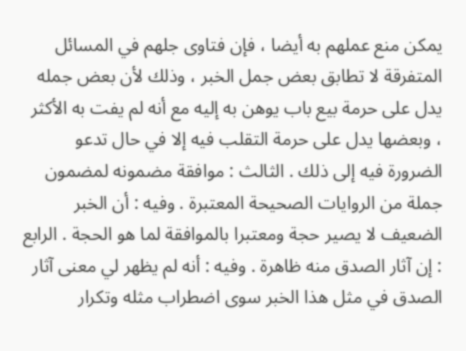يمكن منع عملهم به أيضا ، فإن فتاوى جلهم في المسائل المتفرقة لا تطابق بعض جمل الخبر ، وذلك لأن بعض جمله يدل على حرمة بيع باب يوهن به إليه مع أنه لم يفت به الأكثر ، وبعضها يدل على حرمة التقلب فيه إلا في حال تدعو الضرورة فيه إلى ذلك . الثالث : موافقة مضمونه لمضمون جملة من الروايات الصحيحة المعتبرة . وفيه : أن الخبر الضعيف لا يصير حجة ومعتبرا بالموافقة لما هو الحجة . الرابع : إن آثار الصدق منه ظاهرة . وفيه : أنه لم يظهر لي معنى آثار الصدق في مثل هذا الخبر سوى اضطراب مثله وتكرار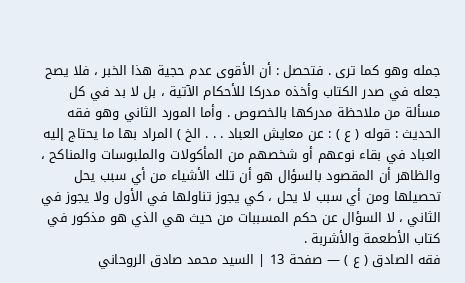جمله وهو كما ترى . فتحصل : أن الأقوى عدم حجية هذا الخبر ، فلا يصح جعله في صدر الكتاب وأخذه مدركا للأحكام الآتية ، بل لا بد في كل مسألة من ملاحظة مدركها بالخصوص . وأما المورد الثاني وهو فقه الحديث : قوله ( ع ) : عن معايش العباد . . . الخ ) المراد بها ما يحتاج إليه العباد في بقاء نوعهم أو شخصهم من المأكولات والملبوسات والمناكح ، والظاهر أن المقصود بالسؤال هو أن تلك الأشياء من أي سبب يحل تحصيلها ومن أي سبب لا يحل ، كي يجوز تناولها في الأول ولا يجوز في الثاني ، لا السؤال عن حكم المسببات من حيث هي الذي هو مذكور في كتاب الأطعمة والأشربة .
فقه الصادق ( ع ) — صفحة 13 | السيد محمد صادق الروحاني